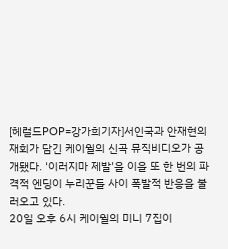[헤럴드POP=강가희기자]서인국과 안재현의 재회가 담긴 케이윌의 신곡 뮤직비디오가 공개됐다. '이러지마 제발'을 이을 또 한 번의 파격적 엔딩이 누리꾼들 사이 폭발적 반응을 불러오고 있다.
20일 오후 6시 케이윌의 미니 7집이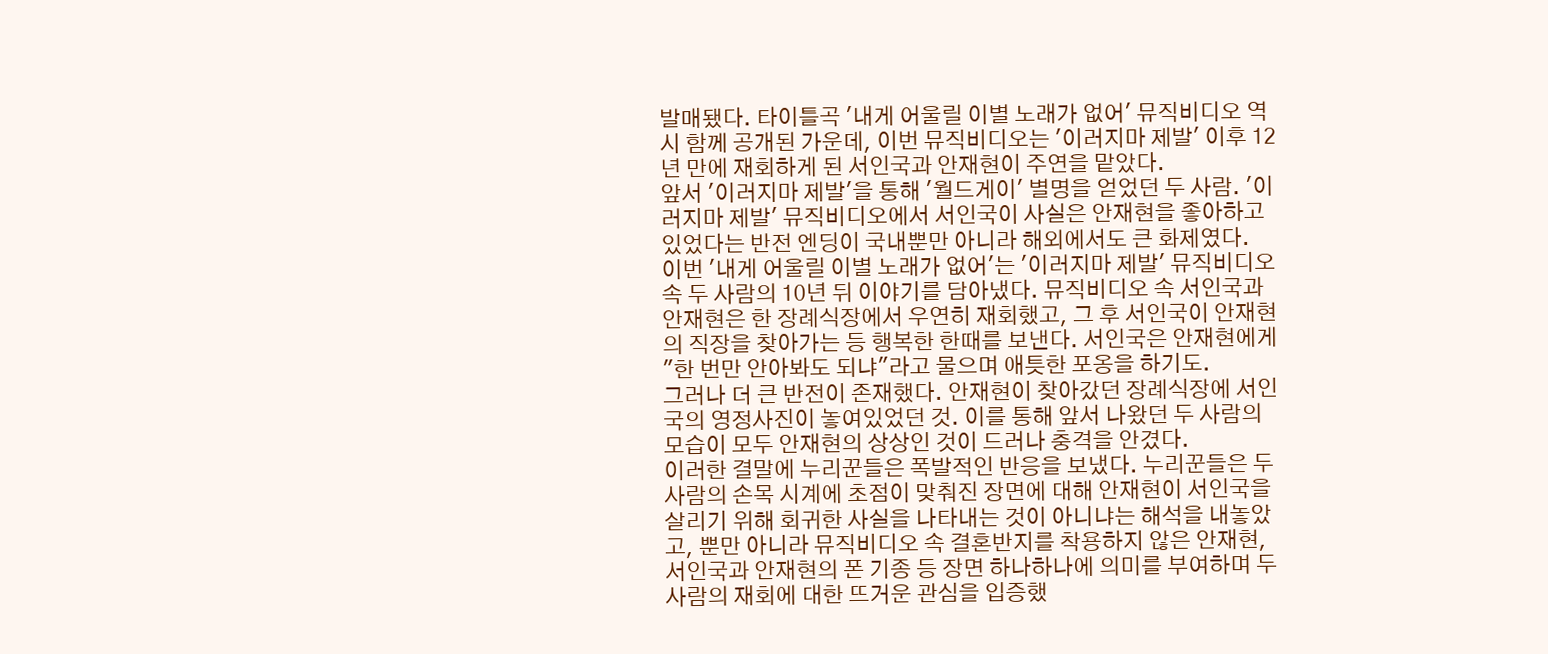발매됐다. 타이틀곡 '내게 어울릴 이별 노래가 없어' 뮤직비디오 역시 함께 공개된 가운데, 이번 뮤직비디오는 '이러지마 제발' 이후 12년 만에 재회하게 된 서인국과 안재현이 주연을 맡았다.
앞서 '이러지마 제발'을 통해 '월드게이' 별명을 얻었던 두 사람. '이러지마 제발' 뮤직비디오에서 서인국이 사실은 안재현을 좋아하고 있었다는 반전 엔딩이 국내뿐만 아니라 해외에서도 큰 화제였다.
이번 '내게 어울릴 이별 노래가 없어'는 '이러지마 제발' 뮤직비디오 속 두 사람의 10년 뒤 이야기를 담아냈다. 뮤직비디오 속 서인국과 안재현은 한 장례식장에서 우연히 재회했고, 그 후 서인국이 안재현의 직장을 찾아가는 등 행복한 한때를 보낸다. 서인국은 안재현에게 "한 번만 안아봐도 되냐"라고 물으며 애틋한 포옹을 하기도.
그러나 더 큰 반전이 존재했다. 안재현이 찾아갔던 장례식장에 서인국의 영정사진이 놓여있었던 것. 이를 통해 앞서 나왔던 두 사람의 모습이 모두 안재현의 상상인 것이 드러나 충격을 안겼다.
이러한 결말에 누리꾼들은 폭발적인 반응을 보냈다. 누리꾼들은 두 사람의 손목 시계에 초점이 맞춰진 장면에 대해 안재현이 서인국을 살리기 위해 회귀한 사실을 나타내는 것이 아니냐는 해석을 내놓았고, 뿐만 아니라 뮤직비디오 속 결혼반지를 착용하지 않은 안재현, 서인국과 안재현의 폰 기종 등 장면 하나하나에 의미를 부여하며 두 사람의 재회에 대한 뜨거운 관심을 입증했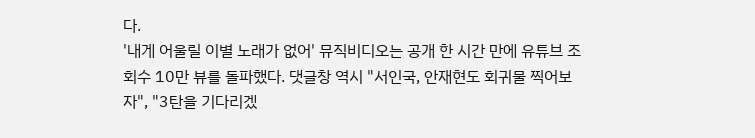다.
'내게 어울릴 이별 노래가 없어' 뮤직비디오는 공개 한 시간 만에 유튜브 조회수 10만 뷰를 돌파했다. 댓글창 역시 "서인국, 안재현도 회귀물 찍어보자", "3탄을 기다리겠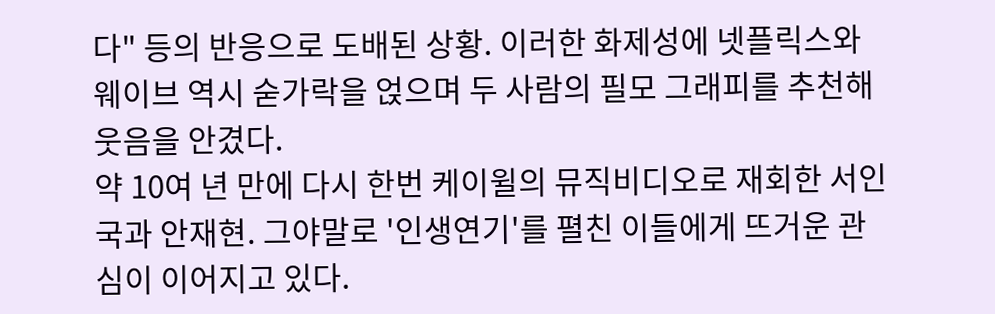다" 등의 반응으로 도배된 상황. 이러한 화제성에 넷플릭스와 웨이브 역시 숟가락을 얹으며 두 사람의 필모 그래피를 추천해 웃음을 안겼다.
약 10여 년 만에 다시 한번 케이윌의 뮤직비디오로 재회한 서인국과 안재현. 그야말로 '인생연기'를 펼친 이들에게 뜨거운 관심이 이어지고 있다.